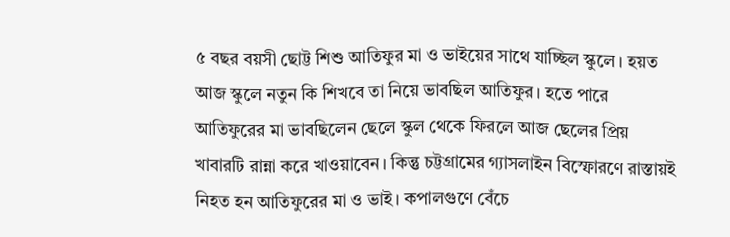৫ বছর বয়সী ছোট্ট শিশু আতিফুর মা ও ভাইয়ের সাথে যাচ্ছিল স্কুলে। হয়ত আজ স্কুলে নতুন কি শিখবে তা নিয়ে ভাবছিল আতিফুর। হতে পারে আতিফুরের মা ভাবছিলেন ছেলে স্কুল থেকে ফিরলে আজ ছেলের প্রিয় খাবারটি রান্না করে খাওয়াবেন। কিন্তু চট্টগ্রামের গ্যাসলাইন বিস্ফোরণে রাস্তায়ই নিহত হন আতিফুরের মা ও ভাই। কপালগুণে বেঁচে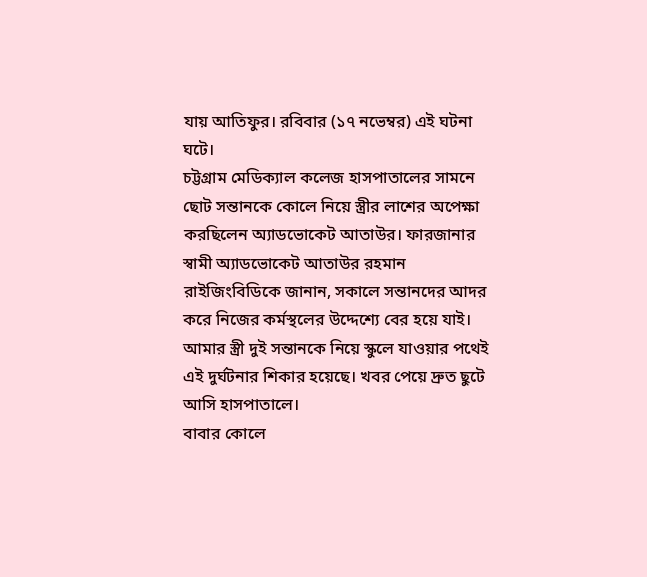যায় আতিফুর। রবিবার (১৭ নভেম্বর) এই ঘটনা ঘটে।
চট্টগ্রাম মেডিক্যাল কলেজ হাসপাতালের সামনে ছোট সন্তানকে কোলে নিয়ে স্ত্রীর লাশের অপেক্ষা করছিলেন অ্যাডভোকেট আতাউর। ফারজানার স্বামী অ্যাডভোকেট আতাউর রহমান রাইজিংবিডিকে জানান, সকালে সন্তানদের আদর করে নিজের কর্মস্থলের উদ্দেশ্যে বের হয়ে যাই। আমার স্ত্রী দুই সন্তানকে নিয়ে স্কুলে যাওয়ার পথেই এই দুর্ঘটনার শিকার হয়েছে। খবর পেয়ে দ্রুত ছুটে আসি হাসপাতালে।
বাবার কোলে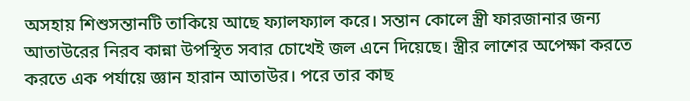অসহায় শিশুসন্তানটি তাকিয়ে আছে ফ্যালফ্যাল করে। সন্তান কোলে স্ত্রী ফারজানার জন্য আতাউরের নিরব কান্না উপস্থিত সবার চোখেই জল এনে দিয়েছে। স্ত্রীর লাশের অপেক্ষা করতে করতে এক পর্যায়ে জ্ঞান হারান আতাউর। পরে তার কাছ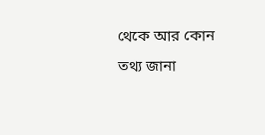থেকে আর কোন তথ্য জানা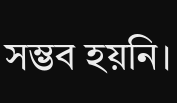সম্ভব হয়নি।